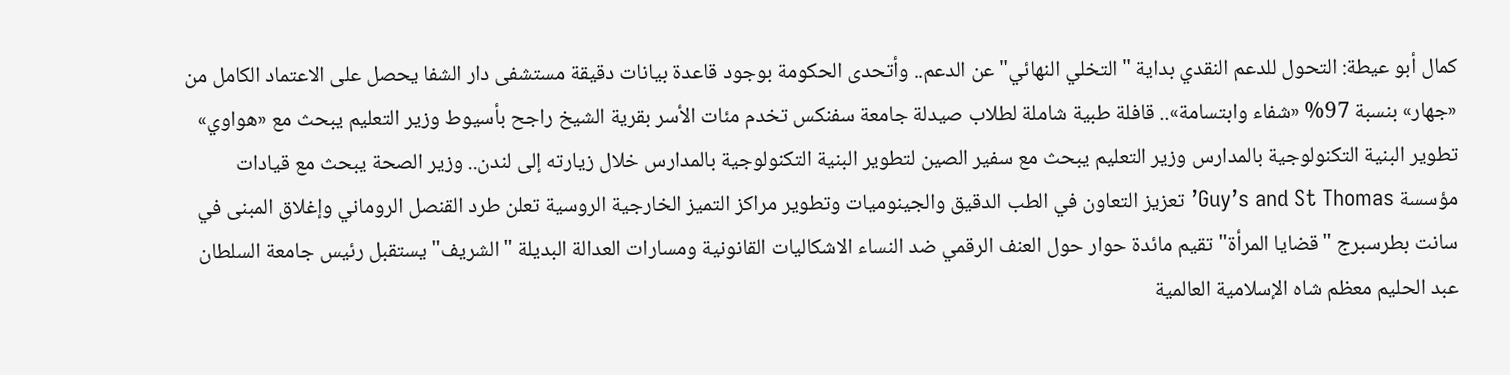كمال أبو عيطة: التحول للدعم النقدي بداية "التخلي النهائي" عن الدعم.. وأتحدى الحكومة بوجود قاعدة بيانات دقيقة مستشفى دار الشفا يحصل على الاعتماد الكامل من «جهار» بنسبة 97% «شفاء وابتسامة».. قافلة طبية شاملة لطلاب صيدلة جامعة سفنكس تخدم مئات الأسر بقرية الشيخ راجح بأسيوط وزير التعليم يبحث مع «هواوي» تطوير البنية التكنولوجية بالمدارس وزير التعليم يبحث مع سفير الصين لتطوير البنية التكنولوجية بالمدارس خلال زيارته إلى لندن.. وزير الصحة يبحث مع قيادات مؤسسة Guy’s and St Thomas’ تعزيز التعاون في الطب الدقيق والجينوميات وتطوير مراكز التميز الخارجية الروسية تعلن طرد القنصل الروماني وإغلاق المبنى في سانت بطرسبرج "قضايا المرأة" تقيم مائدة حوار حول العنف الرقمي ضد النساء الاشكاليات القانونية ومسارات العدالة البديلة "الشريف" يستقبل رئيس جامعة السلطان عبد الحليم معظم شاه الإسلامية العالمية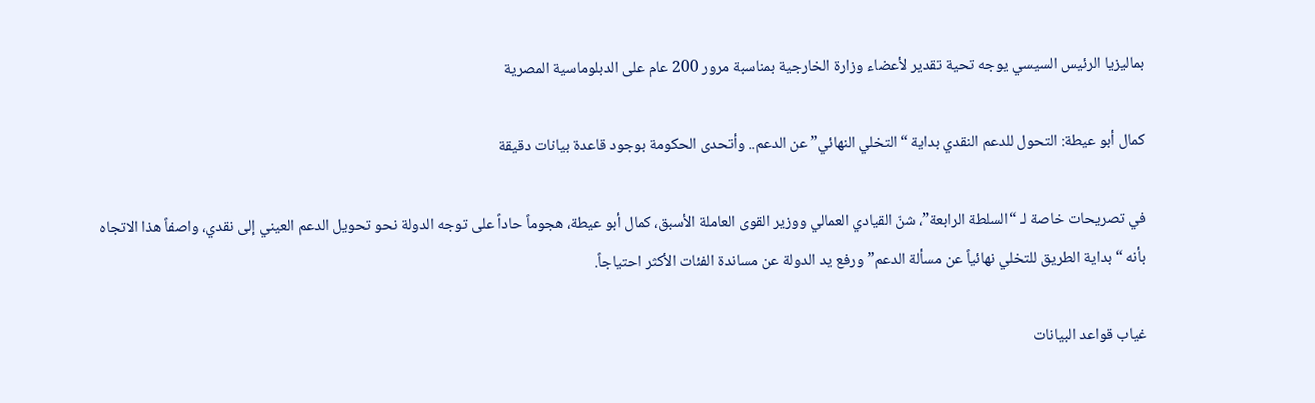بماليزيا الرئيس السيسي يوجه تحية تقدير لأعضاء وزارة الخارجية بمناسبة مرور 200 عام على الدبلوماسية المصرية

كمال أبو عيطة: التحول للدعم النقدي بداية “التخلي النهائي” عن الدعم.. وأتحدى الحكومة بوجود قاعدة بيانات دقيقة

في تصريحات خاصة لـ “السلطة الرابعة”، شنّ القيادي العمالي ووزير القوى العاملة الأسبق، كمال أبو عيطة، هجوماً حاداً على توجه الدولة نحو تحويل الدعم العيني إلى نقدي، واصفاً هذا الاتجاه بأنه “بداية الطريق للتخلي نهائياً عن مسألة الدعم” ورفع يد الدولة عن مساندة الفئات الأكثر احتياجاً.

غياب قواعد البيانات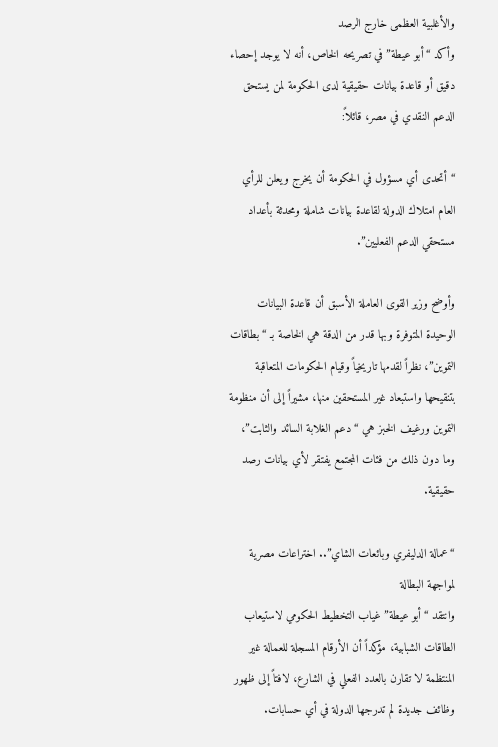والأغلبية العظمى خارج الرصد
وأكد “أبو عيطة” في تصريحه الخاص، أنه لا يوجد إحصاء دقيق أو قاعدة بيانات حقيقية لدى الحكومة لمن يستحق الدعم النقدي في مصر، قائلاً:

“أتحدى أي مسؤول في الحكومة أن يخرج ويعلن للرأي العام امتلاك الدولة لقاعدة بيانات شاملة ومحدثة بأعداد مستحقي الدعم الفعليين”.

وأوضح وزير القوى العاملة الأسبق أن قاعدة البيانات الوحيدة المتوفرة وبها قدر من الدقة هي الخاصة بـ “بطاقات التموين”، نظراً لقدمها تاريخياً وقيام الحكومات المتعاقبة بتنقيحها واستبعاد غير المستحقين منها، مشيراً إلى أن منظومة التموين ورغيف الخبز هي “دعم الغلابة السائد والثابت”، وما دون ذلك من فئات المجتمع يفتقر لأي بيانات رصد حقيقية.

“عمالة الدليفري وبائعات الشاي”.. اختراعات مصرية لمواجهة البطالة
وانتقد “أبو عيطة” غياب التخطيط الحكومي لاستيعاب الطاقات الشبابية، مؤكداً أن الأرقام المسجلة للعمالة غير المنتظمة لا تقارن بالعدد الفعلي في الشارع، لافتاً إلى ظهور وظائف جديدة لم تدرجها الدولة في أي حسابات.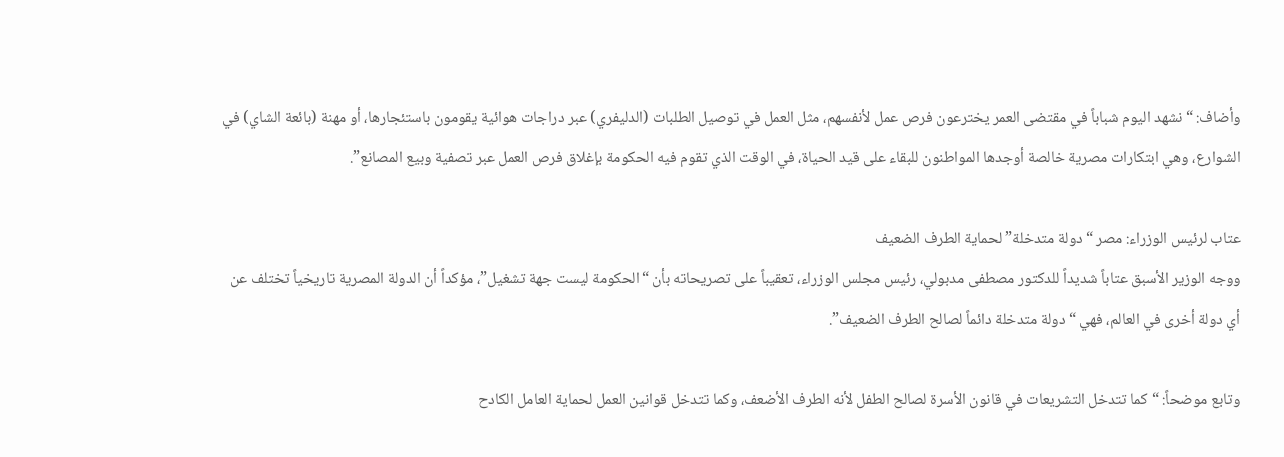وأضاف: “نشهد اليوم شباباً في مقتضى العمر يخترعون فرص عمل لأنفسهم، مثل العمل في توصيل الطلبات (الدليفري) عبر دراجات هوائية يقومون باستئجارها، أو مهنة (بائعة الشاي) في الشوارع، وهي ابتكارات مصرية خالصة أوجدها المواطنون للبقاء على قيد الحياة، في الوقت الذي تقوم فيه الحكومة بإغلاق فرص العمل عبر تصفية وبيع المصانع”.

عتاب لرئيس الوزراء: مصر “دولة متدخلة” لحماية الطرف الضعيف
ووجه الوزير الأسبق عتاباً شديداً للدكتور مصطفى مدبولي، رئيس مجلس الوزراء، تعقيباً على تصريحاته بأن “الحكومة ليست جهة تشغيل”، مؤكداً أن الدولة المصرية تاريخياً تختلف عن أي دولة أخرى في العالم، فهي “دولة متدخلة دائماً لصالح الطرف الضعيف”.

وتابع موضحاً: “كما تتدخل التشريعات في قانون الأسرة لصالح الطفل لأنه الطرف الأضعف، وكما تتدخل قوانين العمل لحماية العامل الكادح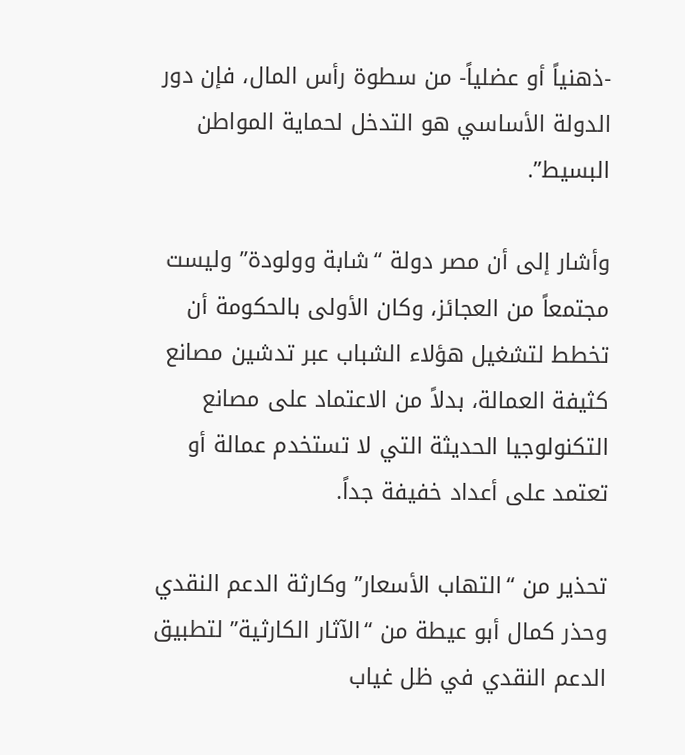-ذهنياً أو عضلياً- من سطوة رأس المال، فإن دور الدولة الأساسي هو التدخل لحماية المواطن البسيط”.

وأشار إلى أن مصر دولة “شابة وولودة” وليست مجتمعاً من العجائز، وكان الأولى بالحكومة أن تخطط لتشغيل هؤلاء الشباب عبر تدشين مصانع كثيفة العمالة، بدلاً من الاعتماد على مصانع التكنولوجيا الحديثة التي لا تستخدم عمالة أو تعتمد على أعداد خفيفة جداً.

تحذير من “التهاب الأسعار” وكارثة الدعم النقدي
وحذر كمال أبو عيطة من “الآثار الكارثية” لتطبيق الدعم النقدي في ظل غياب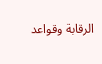الرقابة وقواعد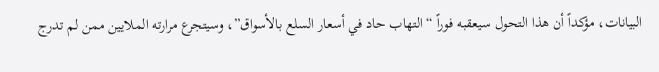البيانات، مؤكداً أن هذا التحول سيعقبه فوراً “التهاب حاد في أسعار السلع بالأسواق”، وسيتجرع مرارته الملايين ممن لم تدرج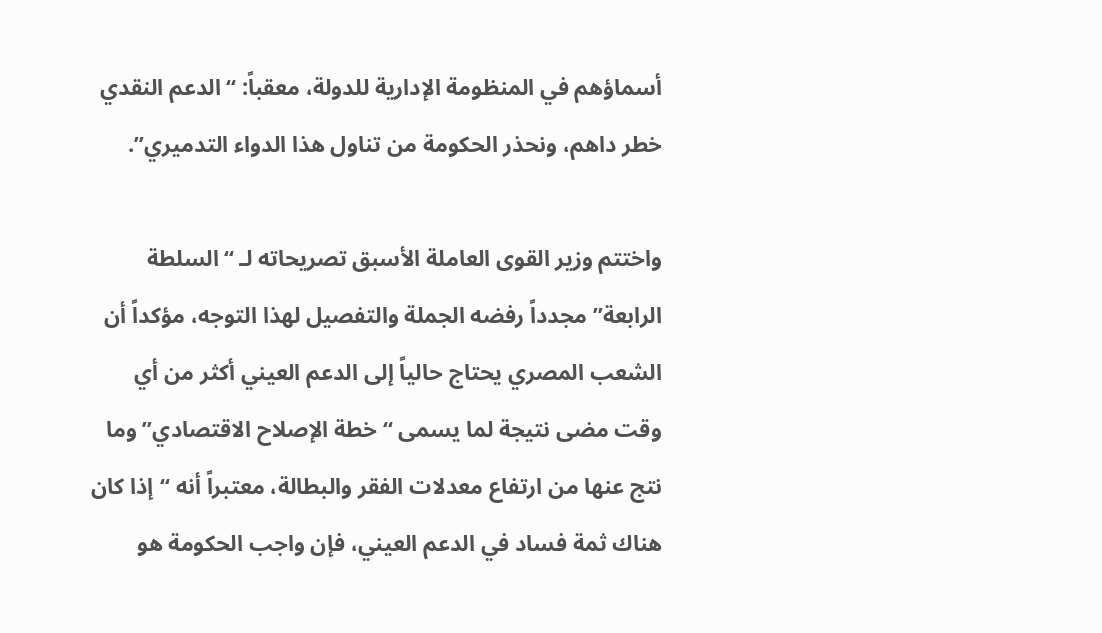أسماؤهم في المنظومة الإدارية للدولة، معقباً: “الدعم النقدي خطر داهم، ونحذر الحكومة من تناول هذا الدواء التدميري”.

واختتم وزير القوى العاملة الأسبق تصريحاته لـ “السلطة الرابعة” مجدداً رفضه الجملة والتفصيل لهذا التوجه، مؤكداً أن الشعب المصري يحتاج حالياً إلى الدعم العيني أكثر من أي وقت مضى نتيجة لما يسمى “خطة الإصلاح الاقتصادي” وما نتج عنها من ارتفاع معدلات الفقر والبطالة، معتبراً أنه “إذا كان هناك ثمة فساد في الدعم العيني، فإن واجب الحكومة هو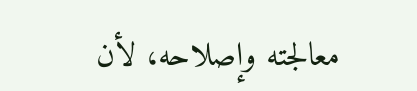معالجته وإصلاحه، لأن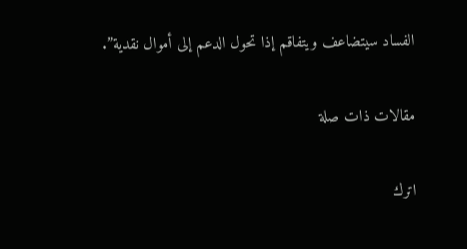الفساد سيتضاعف ويتفاقم إذا تحول الدعم إلى أموال نقدية”.

مقالات ذات صلة

اترك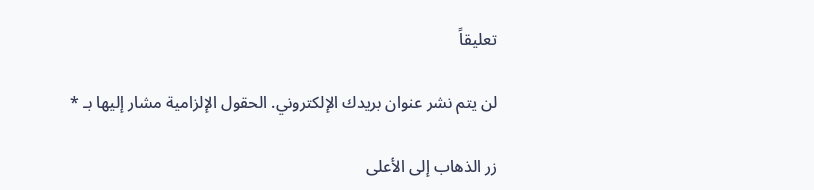تعليقاً

لن يتم نشر عنوان بريدك الإلكتروني. الحقول الإلزامية مشار إليها بـ *

زر الذهاب إلى الأعلى